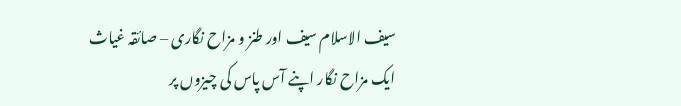سیف الاسلام سیف اور طنز و مزاح نگاری – صائقہ غیاث
ایک مزاح نگار اپنے آس پاس کی چیزوں پر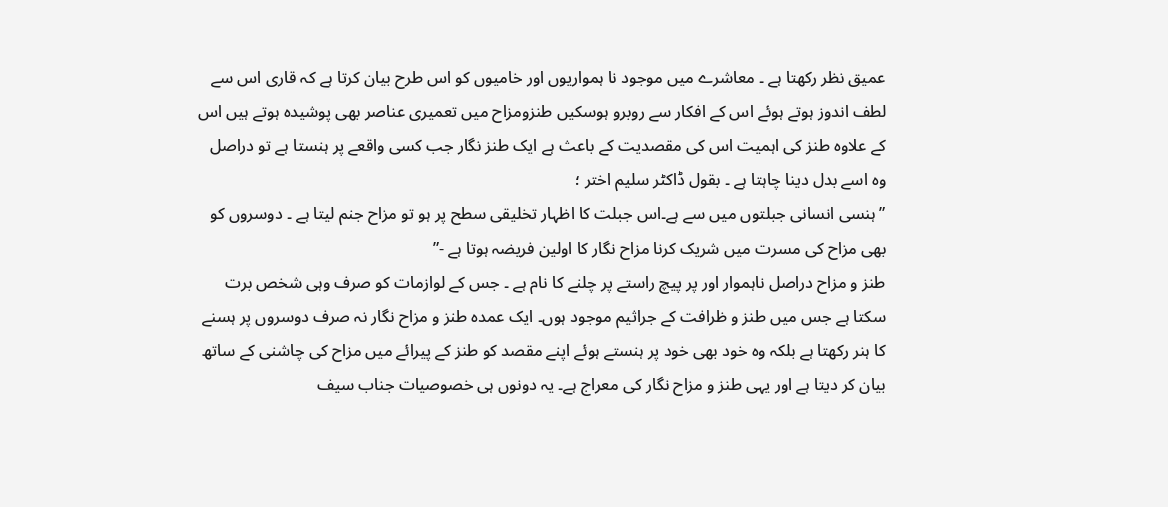عمیق نظر رکھتا ہے ۔ معاشرے میں موجود نا ہمواریوں اور خامیوں کو اس طرح بیان کرتا ہے کہ قاری اس سے لطف اندوز ہوتے ہوئے اس کے افکار سے روبرو ہوسکیں طنزومزاح میں تعمیری عناصر بھی پوشیدہ ہوتے ہیں اس کے علاوہ طنز کی اہمیت اس کی مقصدیت کے باعث ہے ایک طنز نگار جب کسی واقعے پر ہنستا ہے تو دراصل وہ اسے بدل دینا چاہتا ہے ۔ بقول ڈاکٹر سلیم اختر ؛
” ہنسی انسانی جبلتوں میں سے ہے۔اس جبلت کا اظہار تخلیقی سطح پر ہو تو مزاح جنم لیتا ہے ۔ دوسروں کو بھی مزاح کی مسرت میں شریک کرنا مزاح نگار کا اولین فریضہ ہوتا ہے -”
طنز و مزاح دراصل ناہموار اور پر پیچ راستے پر چلنے کا نام ہے ۔ جس کے لوازمات کو صرف وہی شخص برت سکتا ہے جس میں طنز و ظرافت کے جراثیم موجود ہوں۔ ایک عمدہ طنز و مزاح نگار نہ صرف دوسروں پر ہسنے کا ہنر رکھتا ہے بلکہ وہ خود بھی خود پر ہنستے ہوئے اپنے مقصد کو طنز کے پیرائے میں مزاح کی چاشنی کے ساتھ بیان کر دیتا ہے اور یہی طنز و مزاح نگار کی معراج ہے۔ یہ دونوں ہی خصوصیات جناب سیف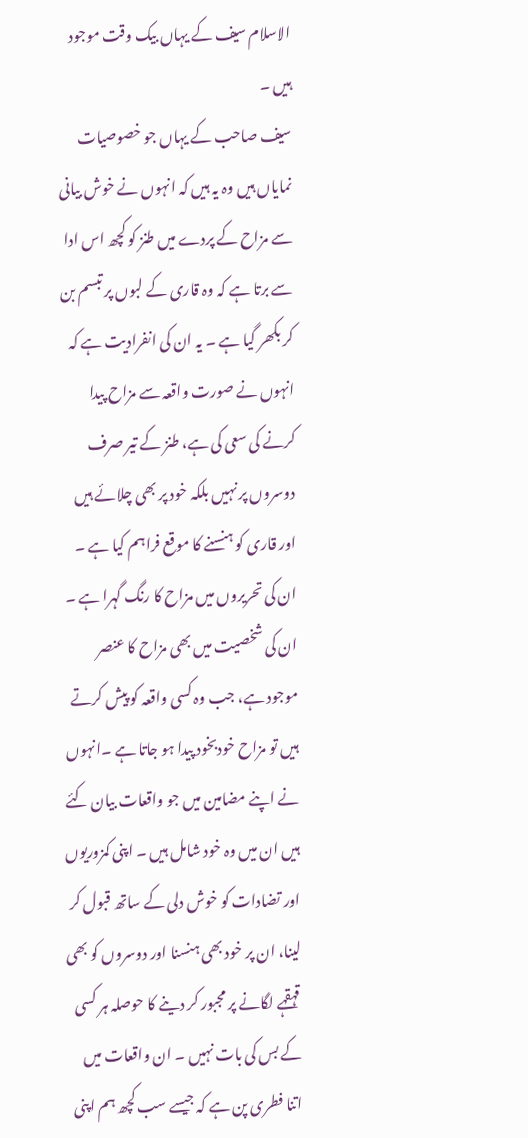الاسلام سیف کے یہاں بیک وقت موجود ہیں ۔
سیف صاحب کے یہاں جو خصوصیات نمایاں ہیں وہ یہ ہیں کہ انہوں نے خوش بیانی سے مزاح کے پردے میں طنز کو کچھ اس ادا سے برتا ہے کہ وہ قاری کے لبوں پر تبسم بن کر بکھر گیا ہے ۔ یہ ان کی انفرادیت ہے کہ انہوں نے صورت واقعہ سے مزاح پیدا کرنے کی سعی کی ہے، طنز کے تیر صرف دوسروں پر نہیں بلکہ خود پر بھی چلائے ہیں اور قاری کو ہنسنے کا موقع فراہم کیا ہے ۔ ان کی تحریروں میں مزاح کا رنگ گہرا ہے ۔ ان کی شخصیت میں بھی مزاح کا عنصر موجود ہے، جب وہ کسی واقعہ کو پیش کرتے ہیں تو مزاح خودبخود پیدا ہو جاتا ہے ۔انہوں نے اپنے مضامین میں جو واقعات بیان کئے ہیں ان میں وہ خود شامل ہیں ۔ اپنی کمزوریوں اور تضادات کو خوش دلی کے ساتھ قبول کر لینا، ان پر خود بھی ہنسنا اور دوسروں کو بھی قہقہے لگانے پر مجبور کر دینے کا حوصلہ ہر کسی کے بس کی بات نہیں ۔ ان واقعات میں اتنا فطری پن ہے کہ جیسے سب کچھ ہم اپنی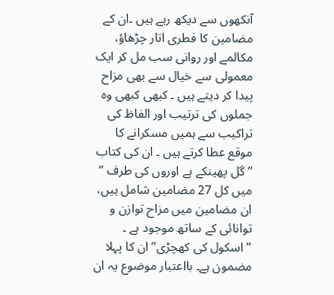آنکھوں سے دیکھ رہے ہیں ۔ان کے مضامین کا فطری اتار چڑھاؤ، مکالمے اور روانی سب مل کر ایک معمولی سے خیال سے بھی مزاح پیدا کر دیتے ہیں ۔ کبھی کبھی وہ جملوں کی ترتیب اور الفاظ کی تراکیب سے ہمیں مسکرانے کا موقع عطا کرتے ہیں ۔ ان کی کتاب ” گل پھینکے ہے اوروں کی طرف ” میں کل 27 مضامین شامل ہیں، ان مضامین میں مزاح توازن و توانائی کے ساتھ موجود ہے ۔
” اسکول کی کھچڑی”ان کا پہلا مضمون ہے۔ بااعتبار موضوع یہ ان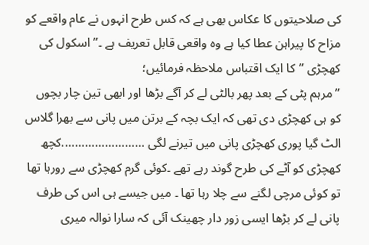کی صلاحیتوں کا عکاس بھی ہے کہ کس طرح انہوں نے عام واقعے کو مزاح کا پیراہن عطا کیا ہے وہ واقعی قابل تعریف ہے ۔” اسکول کی کھچڑی ”کا ایک اقتباس ملاحظہ فرمائیں؛
”مرہم پٹی کے بعد پھر بالٹی لے کر آگے بڑھا اور ابھی تین چار بچوں کو ہی کھچڑی دی تھی کہ ایک بچہ کے برتن میں پانی سے بھرا گلاس الٹ گیا پوری کھچڑی پانی میں تیرنے لگی …………………….کچھ کھچڑی کو آٹے کی طرح گوند رہے تھے ۔کوئی گرم کھچڑی سے رورہا تھا تو کوئی مرچی لگنے سے چلا رہا تھا ۔ میں جیسے ہی اس کی طرف پانی لے کر بڑھا ایسی زور دار چھینک آئی کہ سارا نوالہ میری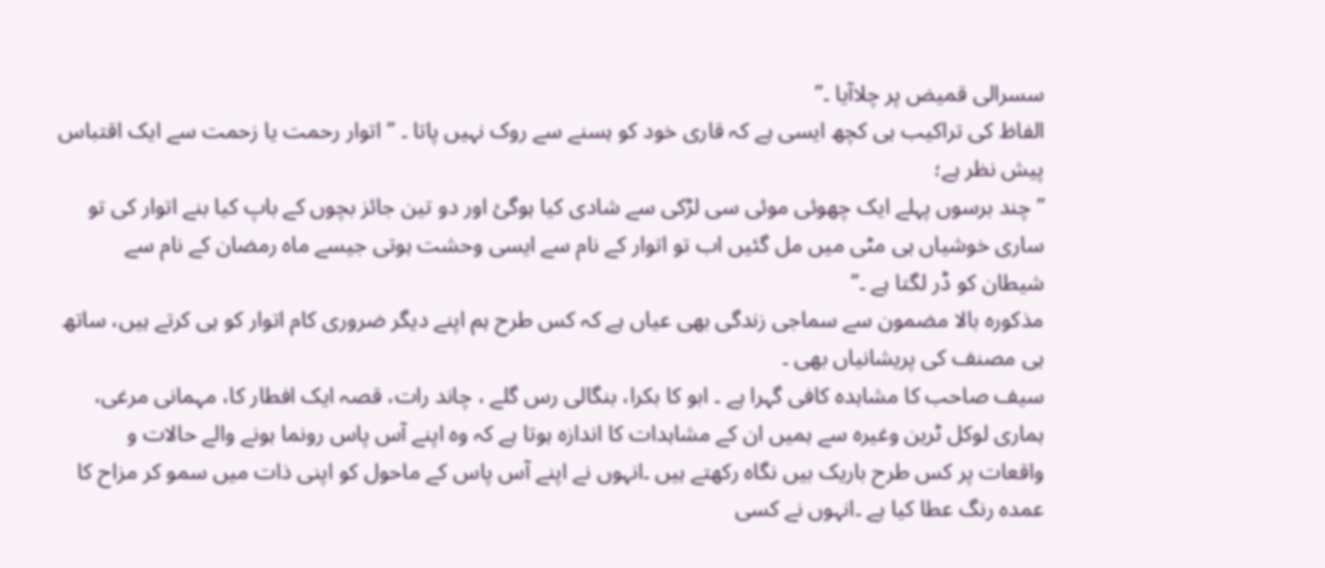سسرالی قمیض پر چلاآیا ۔”
الفاظ کی تراکیب ہی کچھ ایسی ہے کہ قاری خود کو ہسنے سے روک نہیں پاتا ۔ ” اتوار رحمت یا زحمت سے ایک اقتباس پیش نظر ہے؛
” چند برسوں پہلے ایک چھوئی موئی سی لڑکی سے شادی کیا ہوگئ اور دو تین جائز بچوں کے باپ کیا بنے اتوار کی تو ساری خوشیاں ہی مٹی میں مل گئیں اب تو اتوار کے نام سے ایسی وحشت ہوتی جیسے ماہ رمضان کے نام سے شیطان کو ڈر لگتا ہے ۔”
مذکورہ بالا مضمون سے سماجی زندگی بھی عیاں ہے کہ کس طرح ہم اپنے دیگر ضروری کام اتوار کو ہی کرتے ہیں، ساتھ ہی مصنف کی پریشانیاں بھی ۔
سیف صاحب کا مشاہدہ کافی گہرا ہے ۔ ابو کا بکرا، بنگالی رس گلے ، چاند رات، قصہ ایک افطار کا، مہمانی مرغی، ہماری لوکل ٹرین وغیرہ سے ہمیں ان کے مشاہدات کا اندازہ ہوتا ہے کہ وہ اپنے آس پاس رونما ہونے والے حالات و واقعات پر کس طرح باریک بیں نگاہ رکھتے ہیں ۔انہوں نے اپنے آس پاس کے ماحول کو اپنی ذات میں سمو کر مزاح کا عمدہ رنگ عطا کیا ہے ۔انہوں نے کسی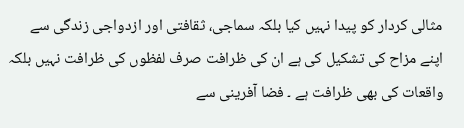مثالی کردار کو پیدا نہیں کیا بلکہ سماجی، ثقافتی اور ازدواجی زندگی سے اپنے مزاح کی تشکیل کی ہے ان کی ظرافت صرف لفظوں کی ظرافت نہیں بلکہ واقعات کی بھی ظرافت ہے ۔ فضا آفرینی سے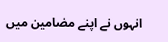انہوں نے اپنے مضامین میں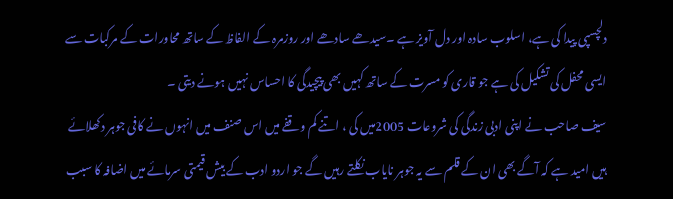دلچسپی پیدا کی ہے، اسلوب سادہ اور دل آویز ہے ۔سیدھے سادھے اور روزمرہ کے الفاظ کے ساتھ محاورات کے مرکبات سے ایسی محفل کی تشکیل کی ہے جو قاری کو مسرت کے ساتھ کہیں بھی پیچیدگی کا احساس نہیں ہونے دیتی ۔
سیف صاحب نے اپنی ادبی زندگی کی شروعات 2005میں کی ، اتنے کم وقفے میں اس صنف میں انہوں نے کافی جوہر دکھلائے ہیں امید ہے کہ آگے بھی ان کے قلم سے یہ جوہر نایاب نکلتے رہیں گے جو اردو ادب کے بیش قیمتی سرمائے میں اضافہ کا سبب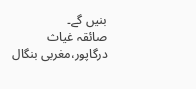بنیں گے۔
صائقہ غیاث
درگاپور،مغربی بنگال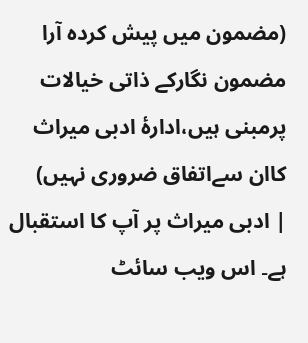(مضمون میں پیش کردہ آرا مضمون نگارکے ذاتی خیالات پرمبنی ہیں،ادارۂ ادبی میراث کاان سےاتفاق ضروری نہیں)
| ادبی میراث پر آپ کا استقبال ہے۔ اس ویب سائٹ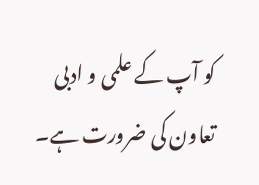کو آپ کے علمی و ادبی تعاون کی ضرورت ہے۔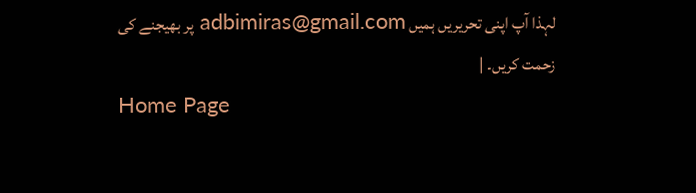لہذا آپ اپنی تحریریں ہمیں adbimiras@gmail.com پر بھیجنے کی زحمت کریں۔ |
Home Page